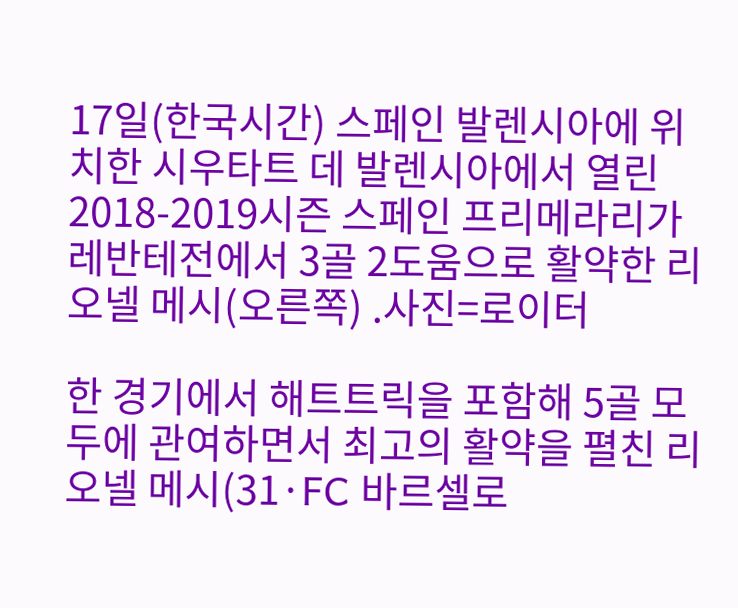17일(한국시간) 스페인 발렌시아에 위치한 시우타트 데 발렌시아에서 열린 2018-2019시즌 스페인 프리메라리가 레반테전에서 3골 2도움으로 활약한 리오넬 메시(오른쪽) .사진=로이터

한 경기에서 해트트릭을 포함해 5골 모두에 관여하면서 최고의 활약을 펼친 리오넬 메시(31·FC 바르셀로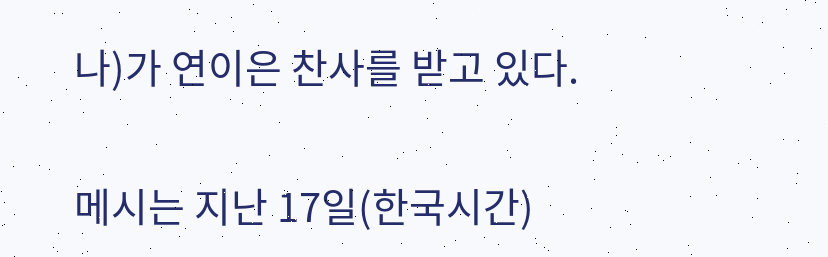나)가 연이은 찬사를 받고 있다.

메시는 지난 17일(한국시간)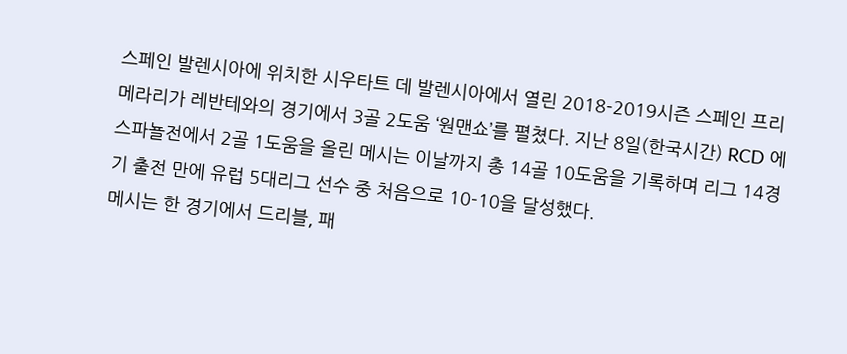스페인 발렌시아에 위치한 시우타트 데 발렌시아에서 열린 2018-2019시즌 스페인 프리메라리가 레반테와의 경기에서 3골 2도움 ‘원맨쇼’를 펼쳤다. 지난 8일(한국시간) RCD 에스파뇰전에서 2골 1도움을 올린 메시는 이날까지 총 14골 10도움을 기록하며 리그 14경기 출전 만에 유럽 5대리그 선수 중 처음으로 10-10을 달성했다.
메시는 한 경기에서 드리블, 패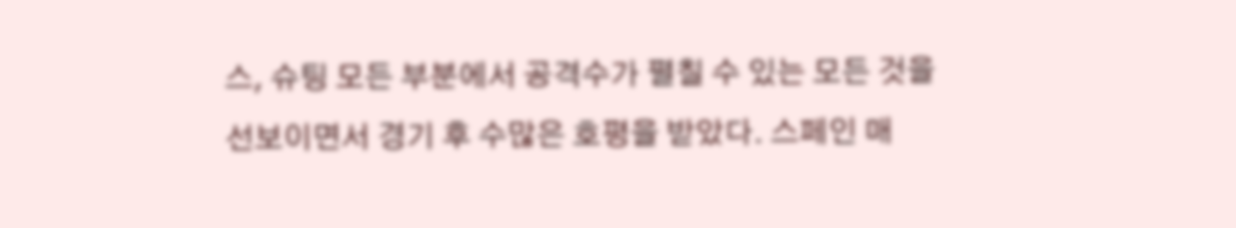스, 슈팅 모든 부분에서 공격수가 펼칠 수 있는 모든 것을 선보이면서 경기 후 수많은 호평을 받았다. 스페인 매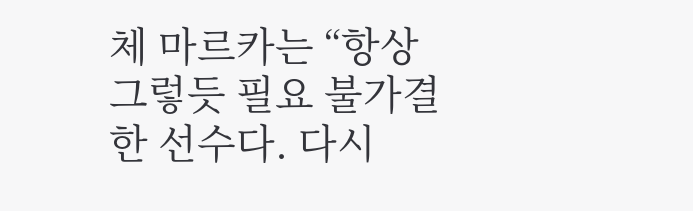체 마르카는 “항상 그렇듯 필요 불가결한 선수다. 다시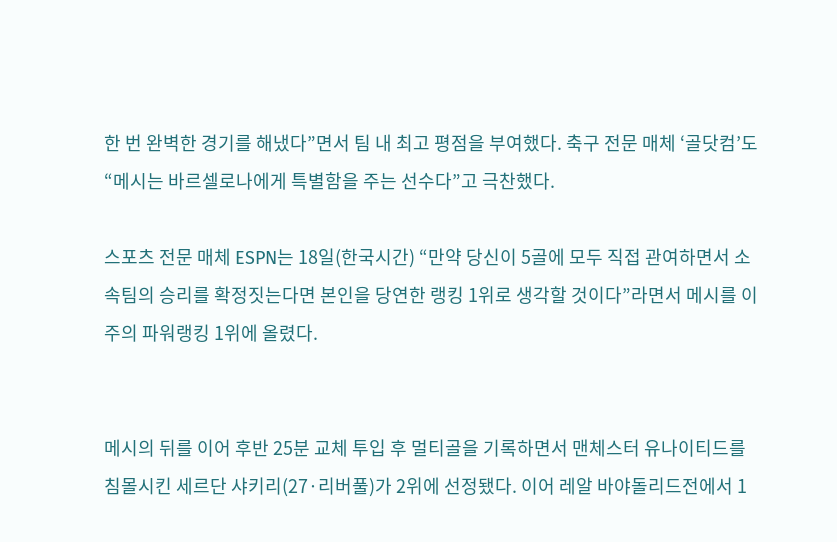한 번 완벽한 경기를 해냈다”면서 팀 내 최고 평점을 부여했다. 축구 전문 매체 ‘골닷컴’도 “메시는 바르셀로나에게 특별함을 주는 선수다”고 극찬했다.

스포츠 전문 매체 ESPN는 18일(한국시간) “만약 당신이 5골에 모두 직접 관여하면서 소속팀의 승리를 확정짓는다면 본인을 당연한 랭킹 1위로 생각할 것이다”라면서 메시를 이주의 파워랭킹 1위에 올렸다.


메시의 뒤를 이어 후반 25분 교체 투입 후 멀티골을 기록하면서 맨체스터 유나이티드를 침몰시킨 세르단 샤키리(27·리버풀)가 2위에 선정됐다. 이어 레알 바야돌리드전에서 1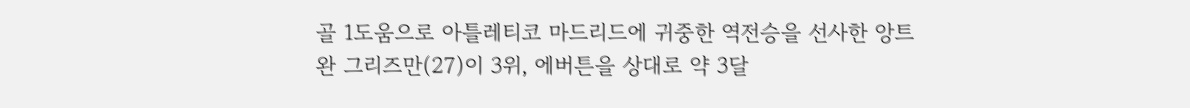골 1도움으로 아틀레티코 마드리드에 귀중한 역전승을 선사한 앙트완 그리즈만(27)이 3위, 에버튼을 상대로 약 3달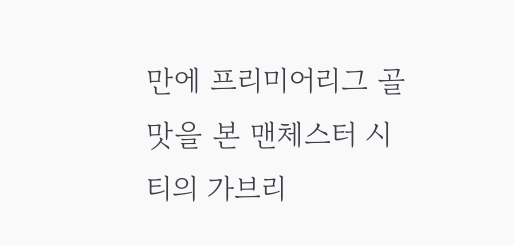만에 프리미어리그 골 맛을 본 맨체스터 시티의 가브리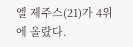엘 제주스(21)가 4위에 올랐다.